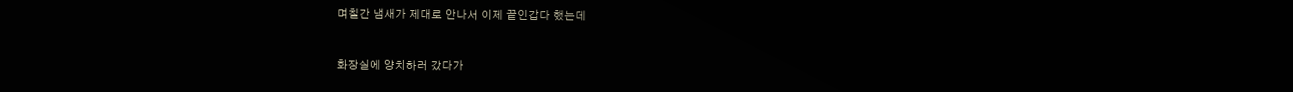며칠간 냄새가 제대로 안나서 이제 끝인갑다 했는데


화장실에 양치하러 갔다가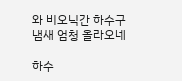와 비오닉간 하수구냄새 엄청 올라오네

하수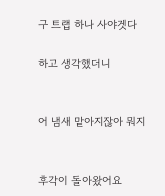구 트랩 하나 사야겟다

하고 생각했더니


어 냄새 맡아지잖아 뭐지


후각이 돌아왔어요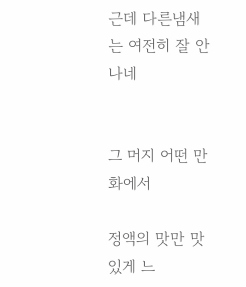근데 다른냄새는 여전히 잘 안나네


그 머지 어떤 만화에서

정액의 맛만 맛있게 느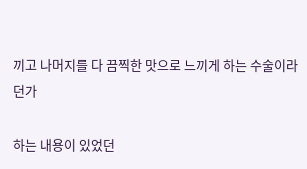끼고 나머지를 다 끔찍한 맛으로 느끼게 하는 수술이라던가

하는 내용이 있었던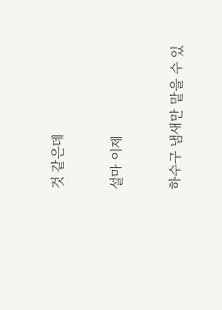것 같은데

설마 이제

하수구 냄새만 맡을 수 있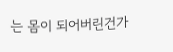는 몸이 되어버린건가